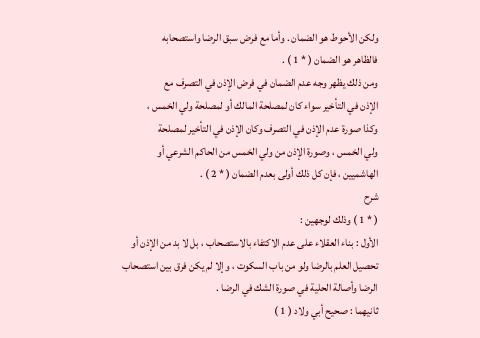ولكن الأحوط هو الضمان . وأما مع فرض سبق الرضا واستصحابه
فالظاهر هو الضمان ( * 1 ) .
ومن ذلك يظهر وجه عدم الضمان في فرض الإذن في التصرف مع
الإذن في التأخير سواء كان لمصلحة المالك أو لمصلحة ولي الخمس ،
وكذا صورة عدم الإذن في التصرف وكان الإذن في التأخير لمصلحة
ولي الخمس ، وصورة الإذن من ولي الخمس من الحاكم الشرعي أو
الهاشميين ، فإن كل ذلك أولى بعدم الضمان ( * 2 ) .
شرح
( * 1 ) وذلك لوجهين :
الأول : بناء العقلاء على عدم الاكتفاء بالاستصحاب ، بل لا بد من الإذن أو
تحصيل العلم بالرضا ولو من باب السكوت ، وإلا لم يكن فرق بين استصحاب
الرضا وأصالة الحلية في صورة الشك في الرضا .
ثانيهما : صحيح أبي ولاد ( 1 )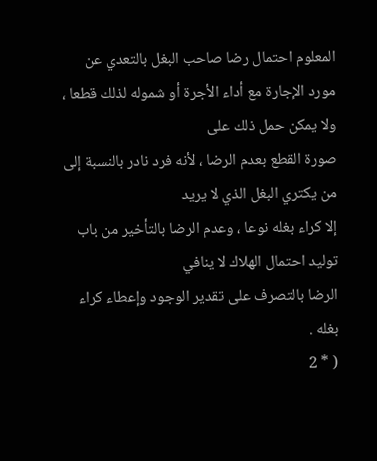المعلوم احتمال رضا صاحب البغل بالتعدي عن
مورد الإجارة مع أداء الأجرة أو شموله لذلك قطعا ، ولا يمكن حمل ذلك على
صورة القطع بعدم الرضا ، لأنه فرد نادر بالنسبة إلى من يكتري البغل الذي لا يريد
إلا كراء بغله نوعا ، وعدم الرضا بالتأخير من باب توليد احتمال الهلاك لا ينافي
الرضا بالتصرف على تقدير الوجود وإعطاء كراء بغله .
( * 2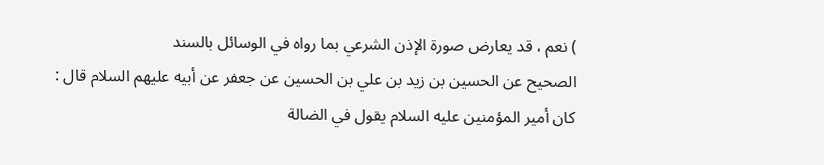) نعم ، قد يعارض صورة الإذن الشرعي بما رواه في الوسائل بالسند
الصحيح عن الحسين بن زيد بن علي بن الحسين عن جعفر عن أبيه عليهم السلام قال :
كان أمير المؤمنين عليه السلام يقول في الضالة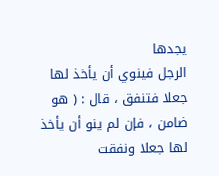يجدها
الرجل فينوي أن يأخذ لها جعلا فتنفق ، قال : ( هو
ضامن ، فإن لم ينو أن يأخذ لها جعلا ونفقت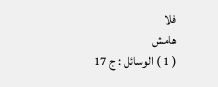فلا
هامش
( 1 ) الوسائل : ج 17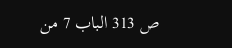ص 313 الباب 7 من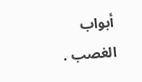أبواب الغصب .